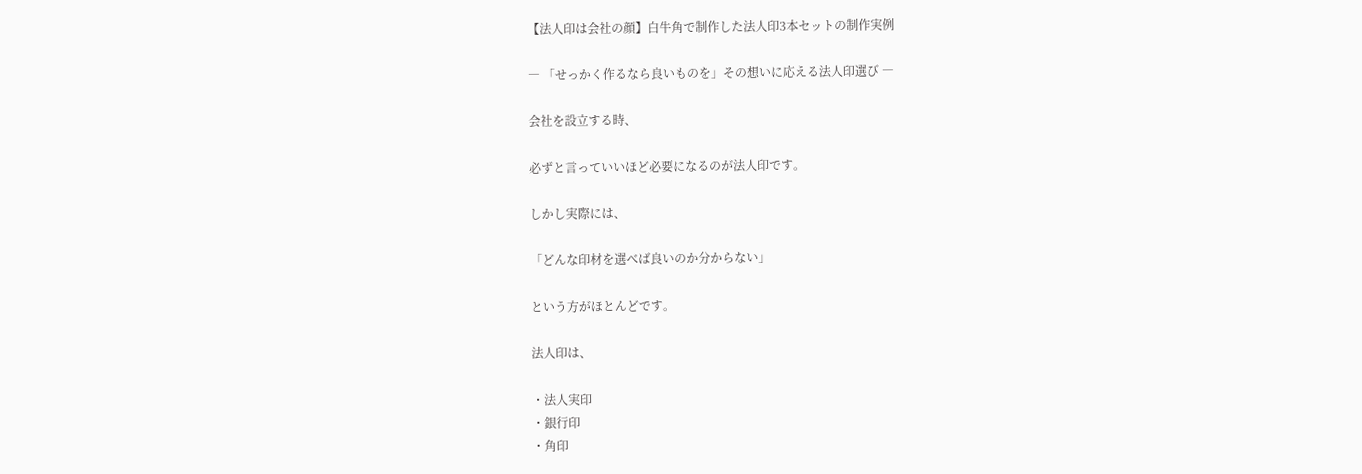【法人印は会社の顔】白牛角で制作した法人印3本セットの制作実例

― 「せっかく作るなら良いものを」その想いに応える法人印選び ―

会社を設立する時、

必ずと言っていいほど必要になるのが法人印です。

しかし実際には、

「どんな印材を選べば良いのか分からない」

という方がほとんどです。

法人印は、

・法人実印
・銀行印
・角印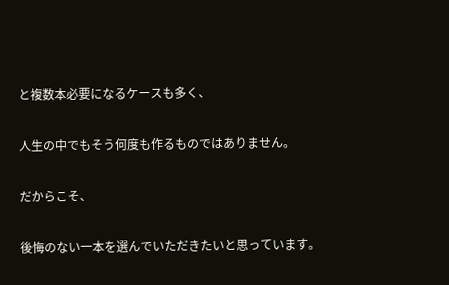と複数本必要になるケースも多く、

人生の中でもそう何度も作るものではありません。

だからこそ、

後悔のない一本を選んでいただきたいと思っています。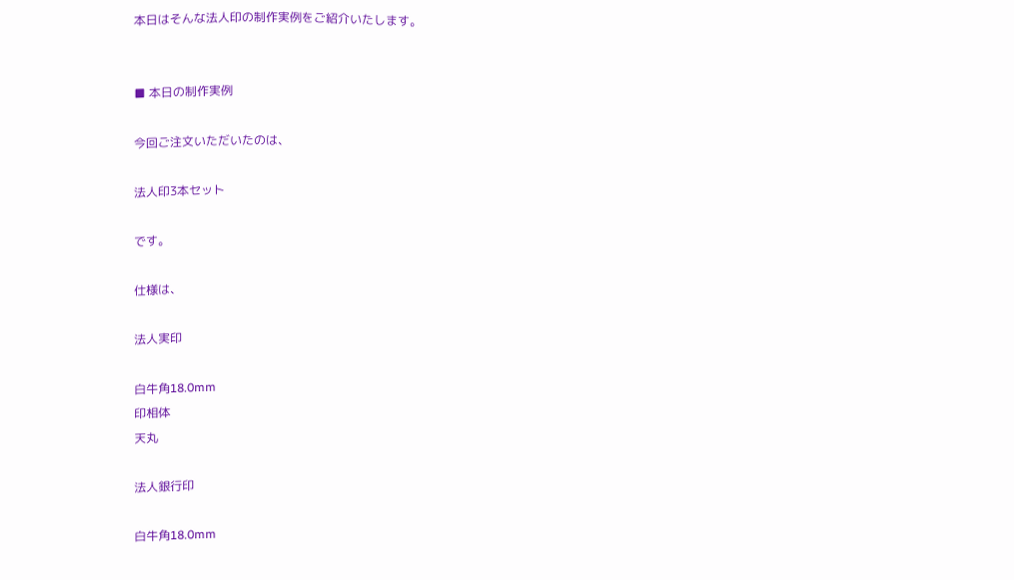本日はそんな法人印の制作実例をご紹介いたします。


■ 本日の制作実例

今回ご注文いただいたのは、

法人印3本セット

です。

仕様は、

法人実印

白牛角18.0mm
印相体
天丸

法人銀行印

白牛角18.0mm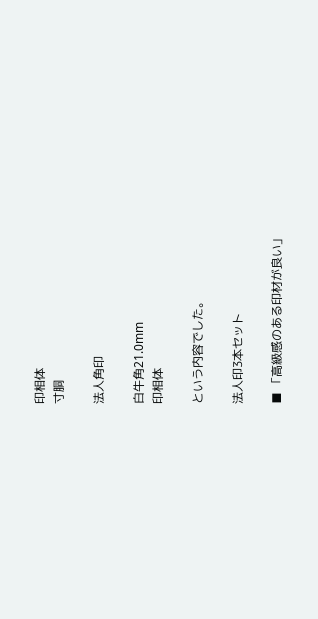印相体
寸胴

法人角印

白牛角21.0mm
印相体

という内容でした。

法人印3本セット

■ 「高級感のある印材が良い」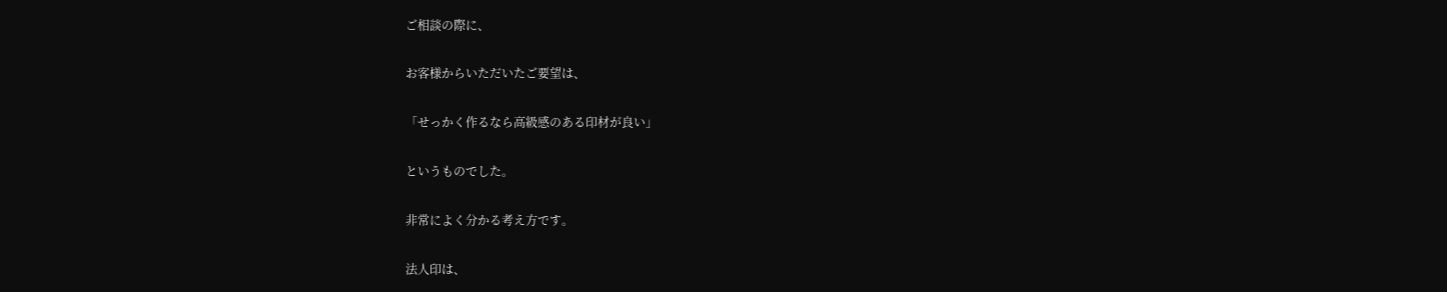ご相談の際に、

お客様からいただいたご要望は、

「せっかく作るなら高級感のある印材が良い」

というものでした。

非常によく分かる考え方です。

法人印は、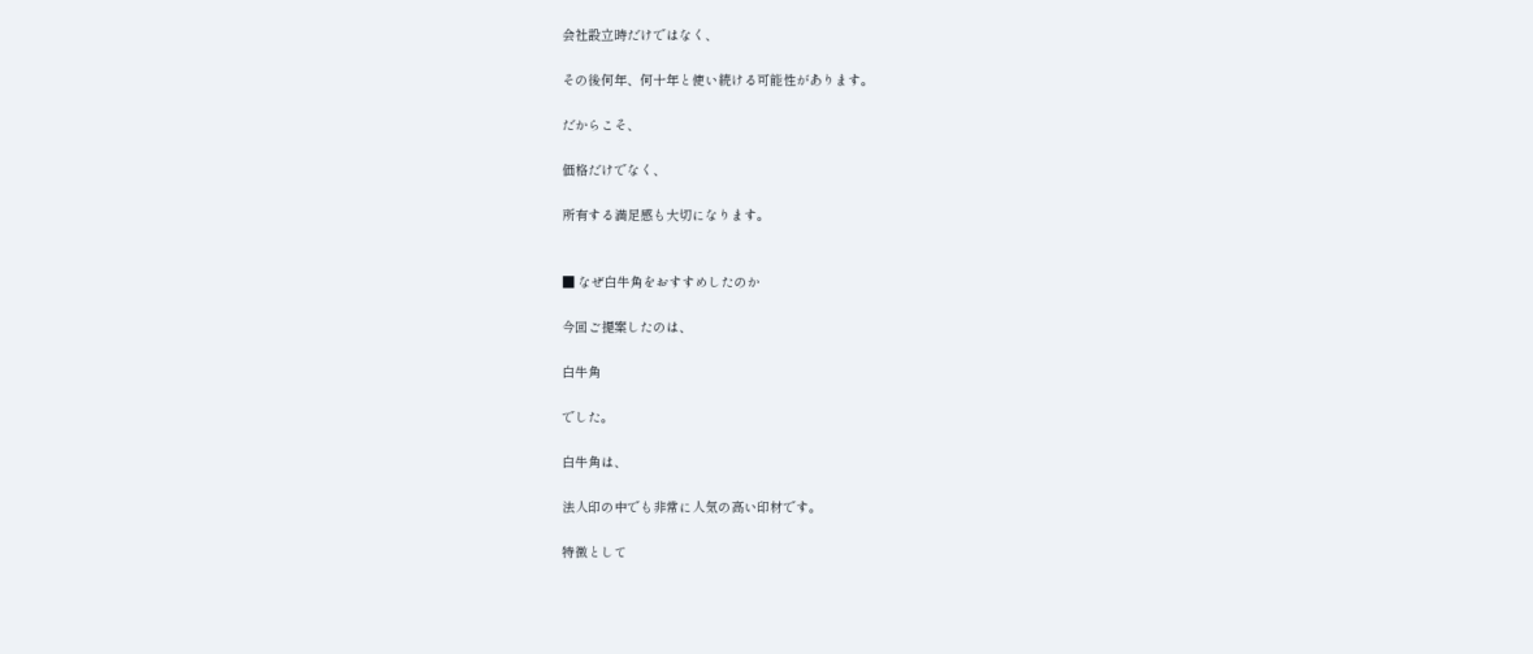会社設立時だけではなく、

その後何年、何十年と使い続ける可能性があります。

だからこそ、

価格だけでなく、

所有する満足感も大切になります。


■ なぜ白牛角をおすすめしたのか

今回ご提案したのは、

白牛角

でした。

白牛角は、

法人印の中でも非常に人気の高い印材です。

特徴として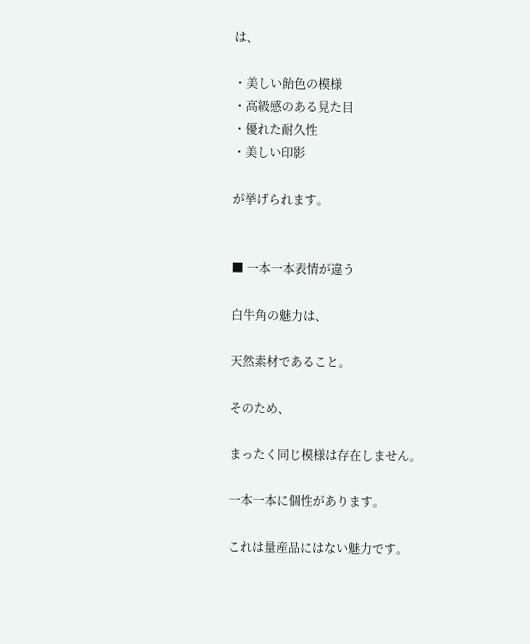は、

・美しい飴色の模様
・高級感のある見た目
・優れた耐久性
・美しい印影

が挙げられます。


■ 一本一本表情が違う

白牛角の魅力は、

天然素材であること。

そのため、

まったく同じ模様は存在しません。

一本一本に個性があります。

これは量産品にはない魅力です。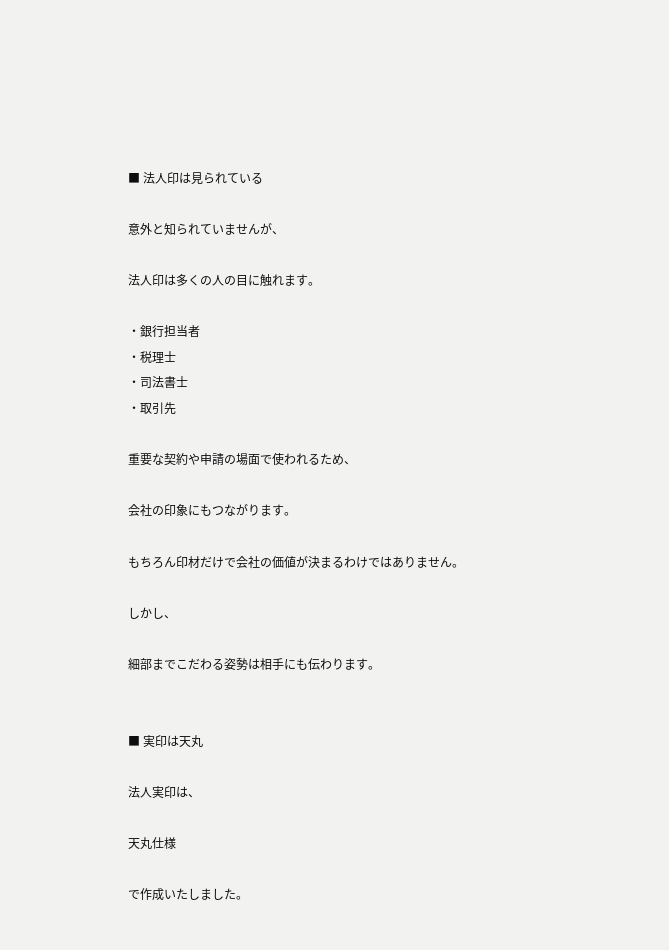■ 法人印は見られている

意外と知られていませんが、

法人印は多くの人の目に触れます。

・銀行担当者
・税理士
・司法書士
・取引先

重要な契約や申請の場面で使われるため、

会社の印象にもつながります。

もちろん印材だけで会社の価値が決まるわけではありません。

しかし、

細部までこだわる姿勢は相手にも伝わります。


■ 実印は天丸

法人実印は、

天丸仕様

で作成いたしました。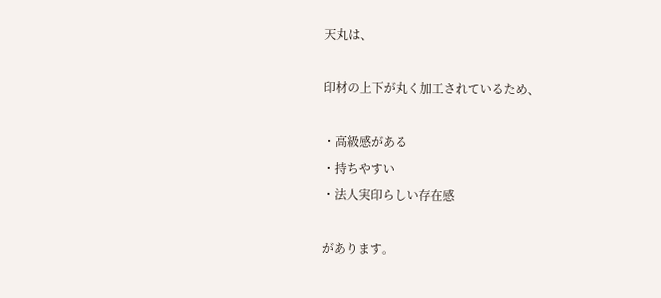天丸は、

印材の上下が丸く加工されているため、

・高級感がある
・持ちやすい
・法人実印らしい存在感

があります。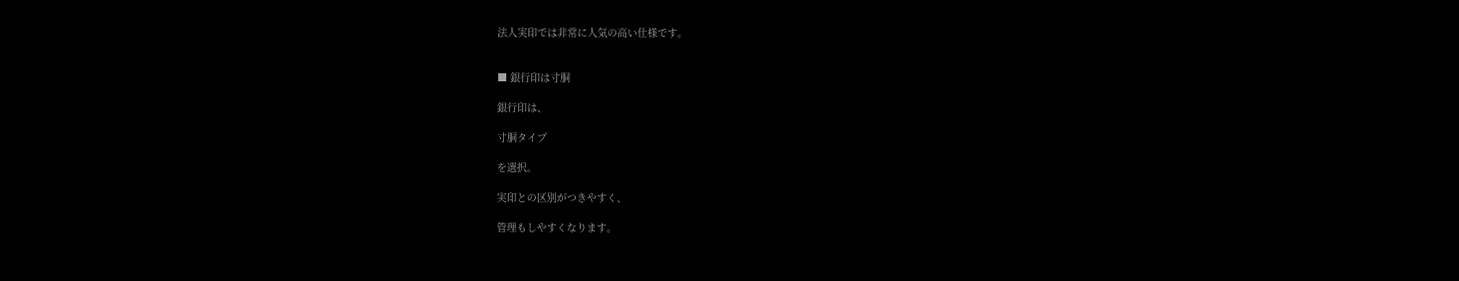法人実印では非常に人気の高い仕様です。


■ 銀行印は寸胴

銀行印は、

寸胴タイプ

を選択。

実印との区別がつきやすく、

管理もしやすくなります。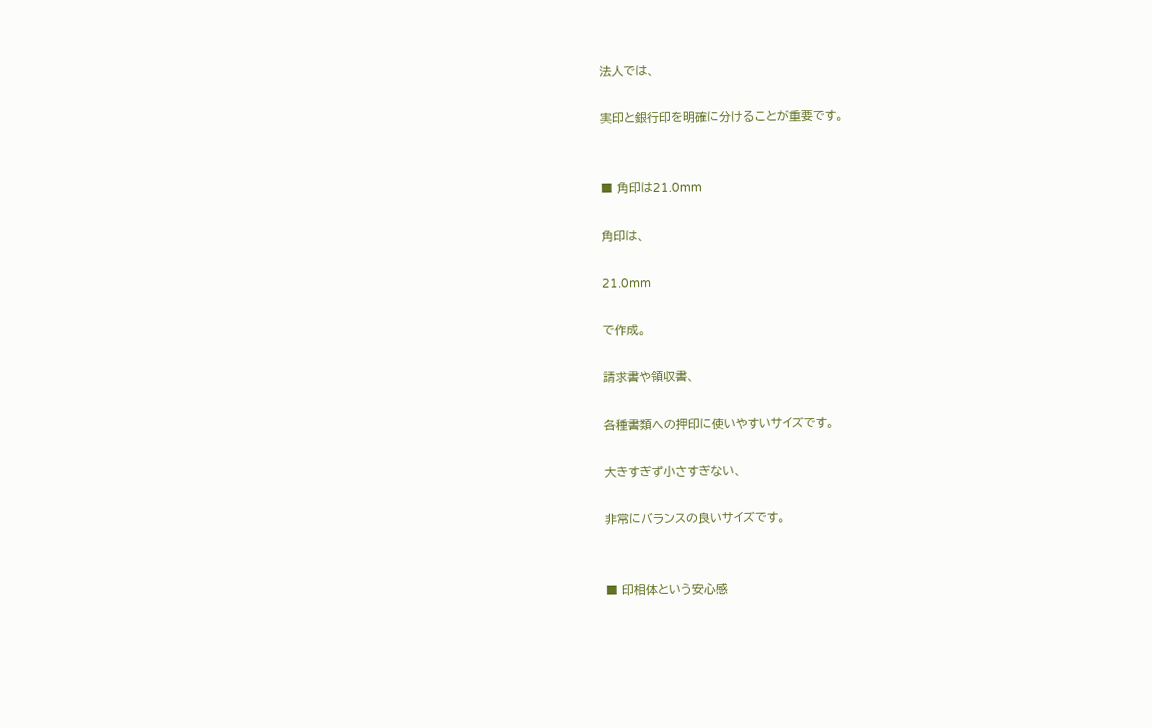法人では、

実印と銀行印を明確に分けることが重要です。


■ 角印は21.0mm

角印は、

21.0mm

で作成。

請求書や領収書、

各種書類への押印に使いやすいサイズです。

大きすぎず小さすぎない、

非常にバランスの良いサイズです。


■ 印相体という安心感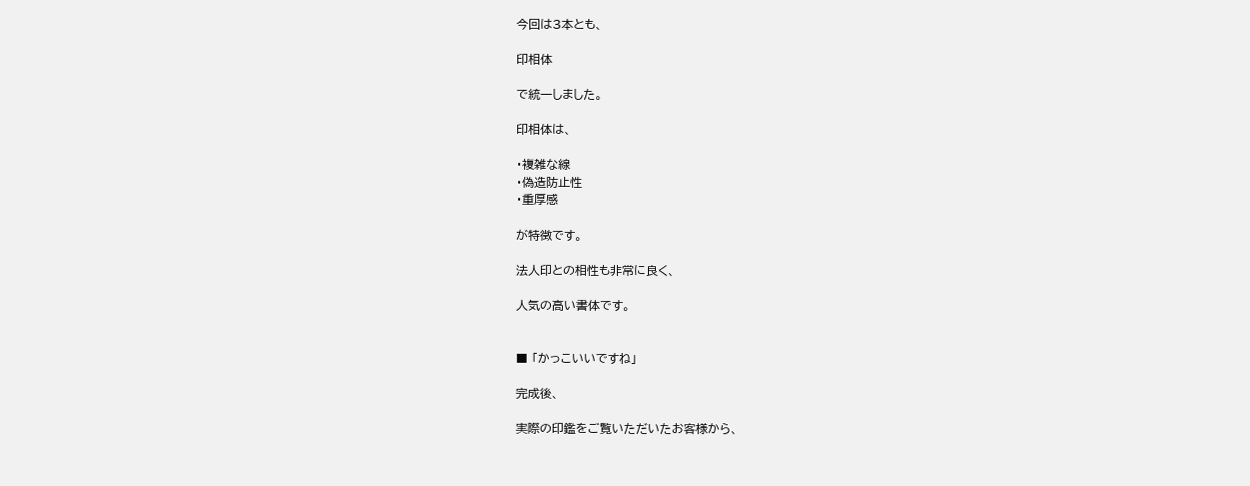今回は3本とも、

印相体

で統一しました。

印相体は、

・複雑な線
・偽造防止性
・重厚感

が特徴です。

法人印との相性も非常に良く、

人気の高い書体です。


■ 「かっこいいですね」

完成後、

実際の印鑑をご覧いただいたお客様から、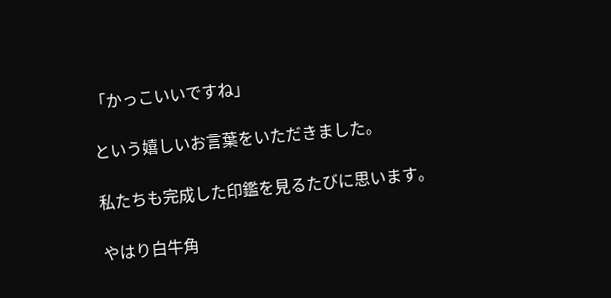「かっこいいですね」

という嬉しいお言葉をいただきました。

私たちも完成した印鑑を見るたびに思います。

やはり白牛角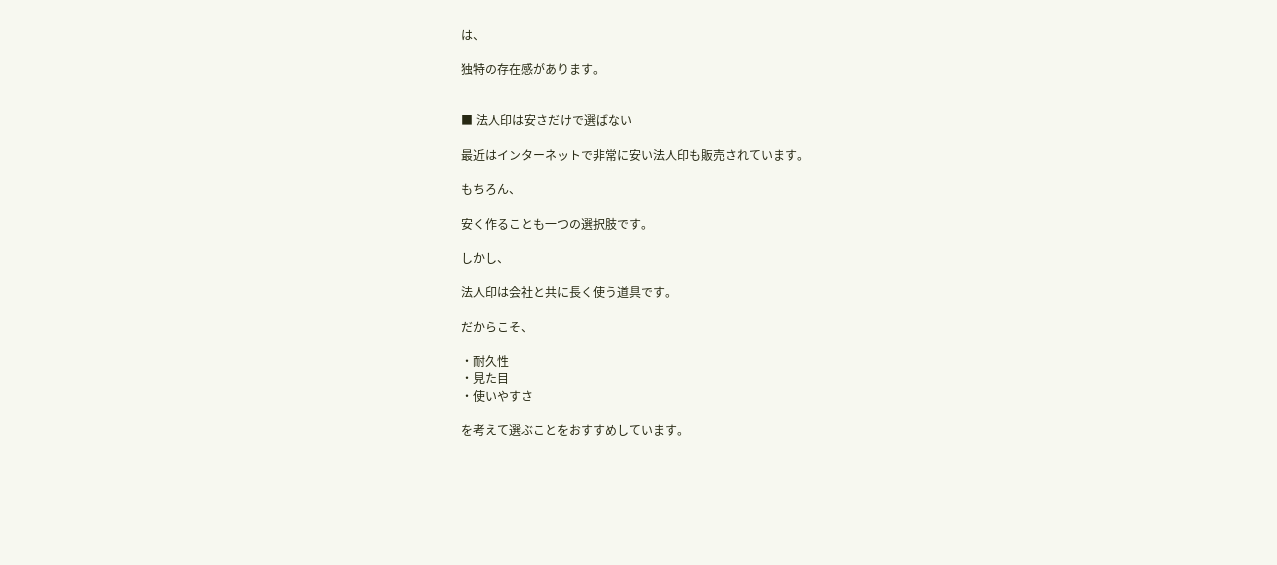は、

独特の存在感があります。


■ 法人印は安さだけで選ばない

最近はインターネットで非常に安い法人印も販売されています。

もちろん、

安く作ることも一つの選択肢です。

しかし、

法人印は会社と共に長く使う道具です。

だからこそ、

・耐久性
・見た目
・使いやすさ

を考えて選ぶことをおすすめしています。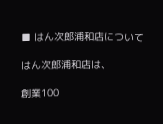■ はん次郎浦和店について

はん次郎浦和店は、

創業100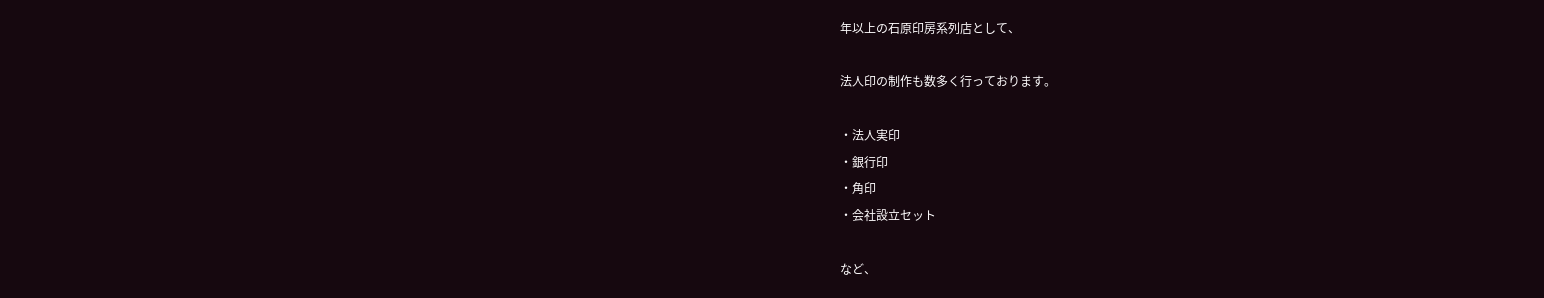年以上の石原印房系列店として、

法人印の制作も数多く行っております。

・法人実印
・銀行印
・角印
・会社設立セット

など、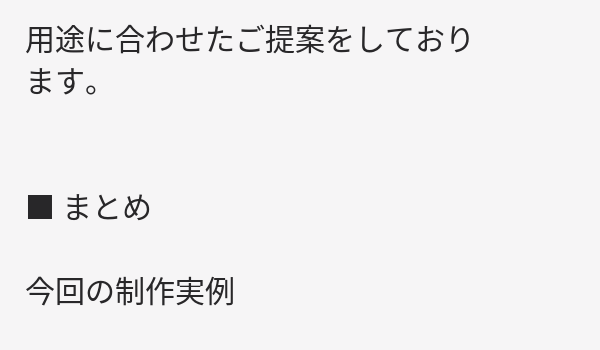用途に合わせたご提案をしております。


■ まとめ

今回の制作実例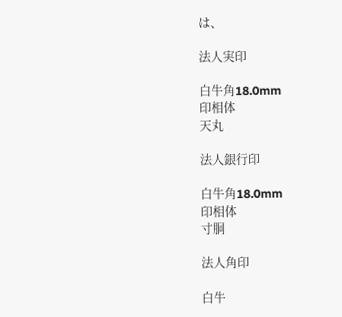は、

法人実印

白牛角18.0mm
印相体
天丸

法人銀行印

白牛角18.0mm
印相体
寸胴

法人角印

白牛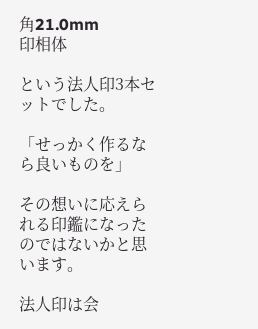角21.0mm
印相体

という法人印3本セットでした。

「せっかく作るなら良いものを」

その想いに応えられる印鑑になったのではないかと思います。

法人印は会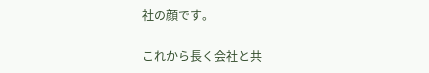社の顔です。

これから長く会社と共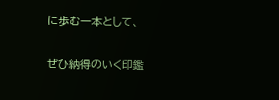に歩む一本として、

ぜひ納得のいく印鑑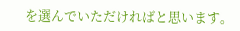を選んでいただければと思います。